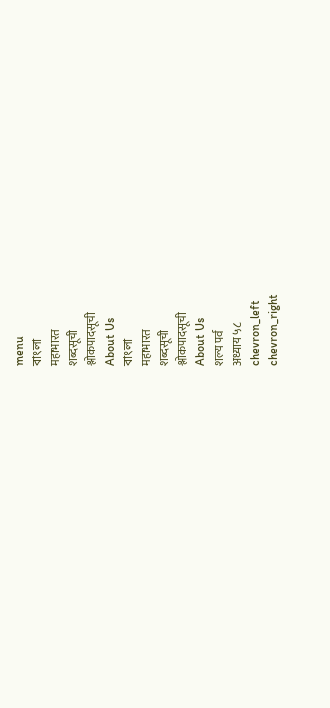menu
বাংলা
महाभारत
शब्दसूची
श्लोकपादसूची
About Us
বাংলা
महाभारत
शब्दसूची
श्लोकपादसूची
About Us
शल्य पर्व
अध्याय ५८
chevron_left
chevron_right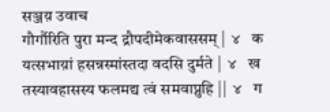सञ्जय़ उवाच
गौर्गौरिति पुरा मन्द द्रौपदीमेकवाससम् |  ४   क
यत्सभाय़ां हसन्नस्मांस्तदा वदसि दुर्मते |  ४   ख
तस्यावहासस्य फलमद्य त्वं समवाप्नुहि ||  ४   ग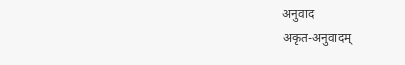अनुवाद
अकृत-अनुवादम्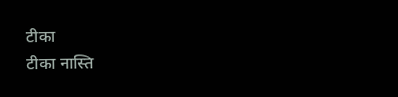टीका
टीका नास्ति